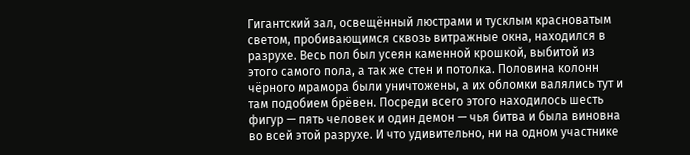Гигантский зал, освещённый люстрами и тусклым красноватым светом, пробивающимся сквозь витражные окна, находился в разрухе. Весь пол был усеян каменной крошкой, выбитой из этого самого пола, а так же стен и потолка. Половина колонн чёрного мрамора были уничтожены, а их обломки валялись тут и там подобием брёвен. Посреди всего этого находилось шесть фигур — пять человек и один демон — чья битва и была виновна во всей этой разрухе. И что удивительно, ни на одном участнике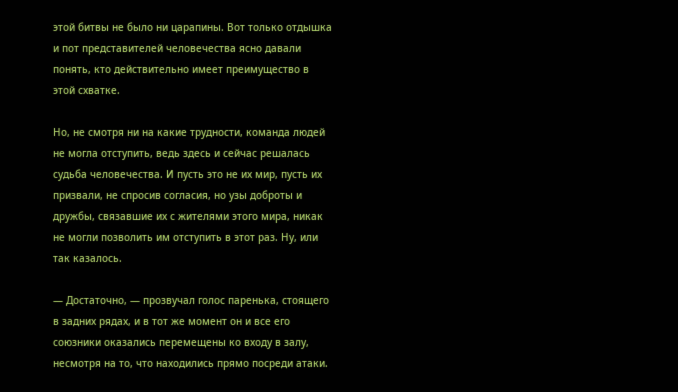этой битвы не было ни царапины. Вот только отдышка и пот представителей человечества ясно давали понять, кто действительно имеет преимущество в этой схватке.

Но, не смотря ни на какие трудности, команда людей не могла отступить, ведь здесь и сейчас решалась судьба человечества. И пусть это не их мир, пусть их призвали, не спросив согласия, но узы доброты и дружбы, связавшие их с жителями этого мира, никак не могли позволить им отступить в этот раз. Ну, или так казалось.

— Достаточно, — прозвучал голос паренька, стоящего в задних рядах, и в тот же момент он и все его союзники оказались перемещены ко входу в залу, несмотря на то, что находились прямо посреди атаки.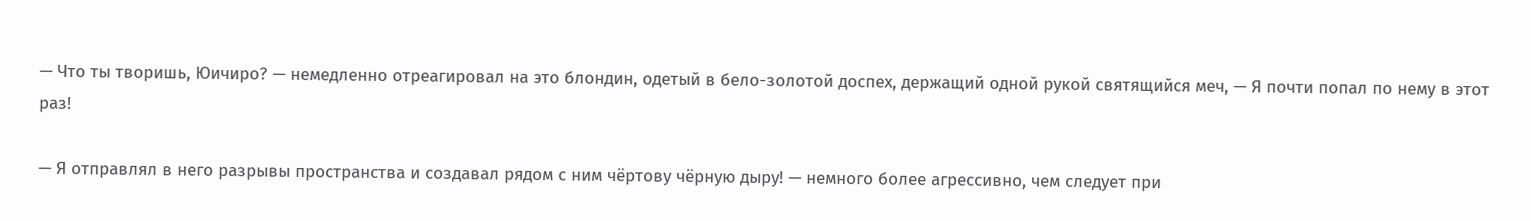— Что ты творишь, Юичиро? — немедленно отреагировал на это блондин, одетый в бело-золотой доспех, держащий одной рукой святящийся меч, — Я почти попал по нему в этот раз!

— Я отправлял в него разрывы пространства и создавал рядом с ним чёртову чёрную дыру! — немного более агрессивно, чем следует при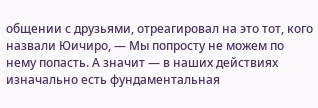общении с друзьями, отреагировал на это тот, кого назвали Юичиро, — Мы попросту не можем по нему попасть. А значит — в наших действиях изначально есть фундаментальная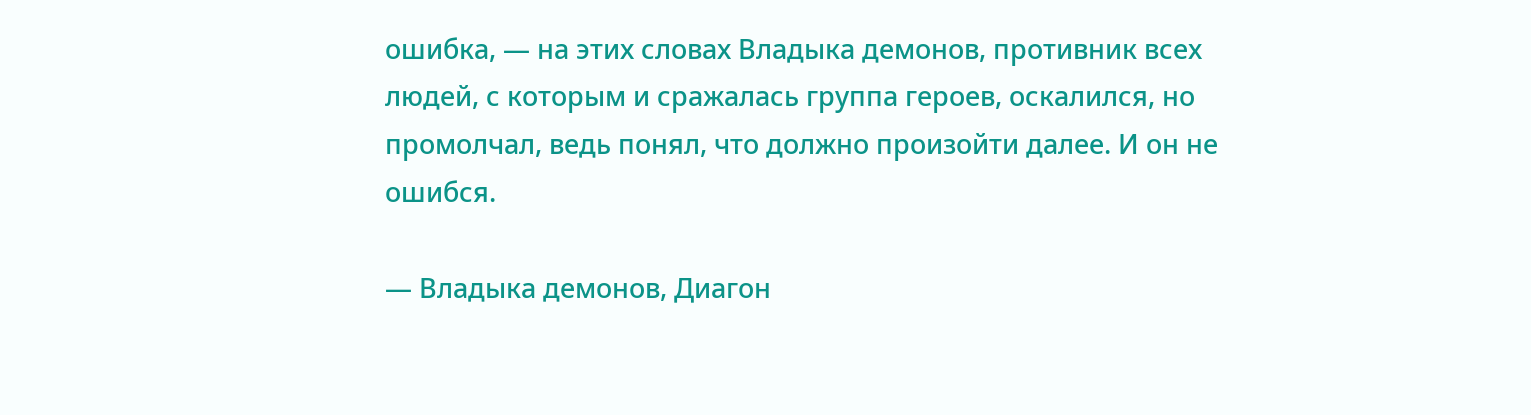ошибка, — на этих словах Владыка демонов, противник всех людей, с которым и сражалась группа героев, оскалился, но промолчал, ведь понял, что должно произойти далее. И он не ошибся.

— Владыка демонов, Диагон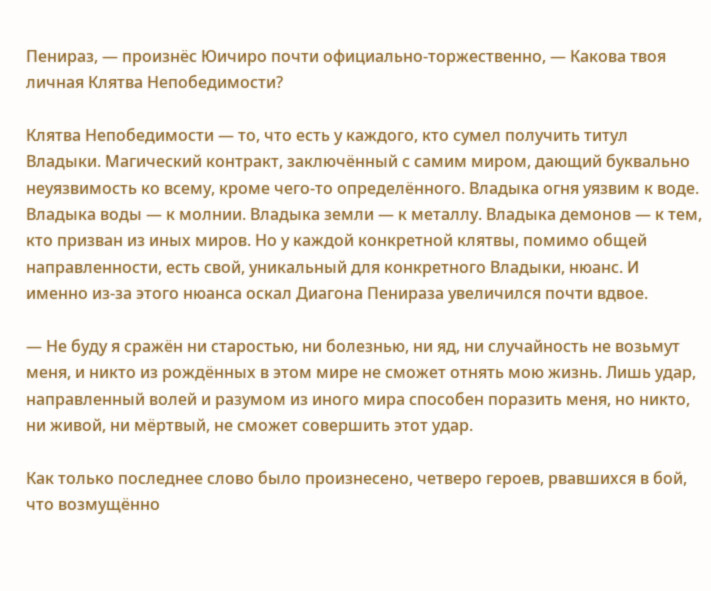Пенираз, — произнёс Юичиро почти официально-торжественно, — Какова твоя личная Клятва Непобедимости?

Клятва Непобедимости — то, что есть у каждого, кто сумел получить титул Владыки. Магический контракт, заключённый с самим миром, дающий буквально неуязвимость ко всему, кроме чего-то определённого. Владыка огня уязвим к воде. Владыка воды — к молнии. Владыка земли — к металлу. Владыка демонов — к тем, кто призван из иных миров. Но у каждой конкретной клятвы, помимо общей направленности, есть свой, уникальный для конкретного Владыки, нюанс. И именно из-за этого нюанса оскал Диагона Пенираза увеличился почти вдвое.

— Не буду я сражён ни старостью, ни болезнью, ни яд, ни случайность не возьмут меня, и никто из рождённых в этом мире не сможет отнять мою жизнь. Лишь удар, направленный волей и разумом из иного мира способен поразить меня, но никто, ни живой, ни мёртвый, не сможет совершить этот удар.

Как только последнее слово было произнесено, четверо героев, рвавшихся в бой, что возмущённо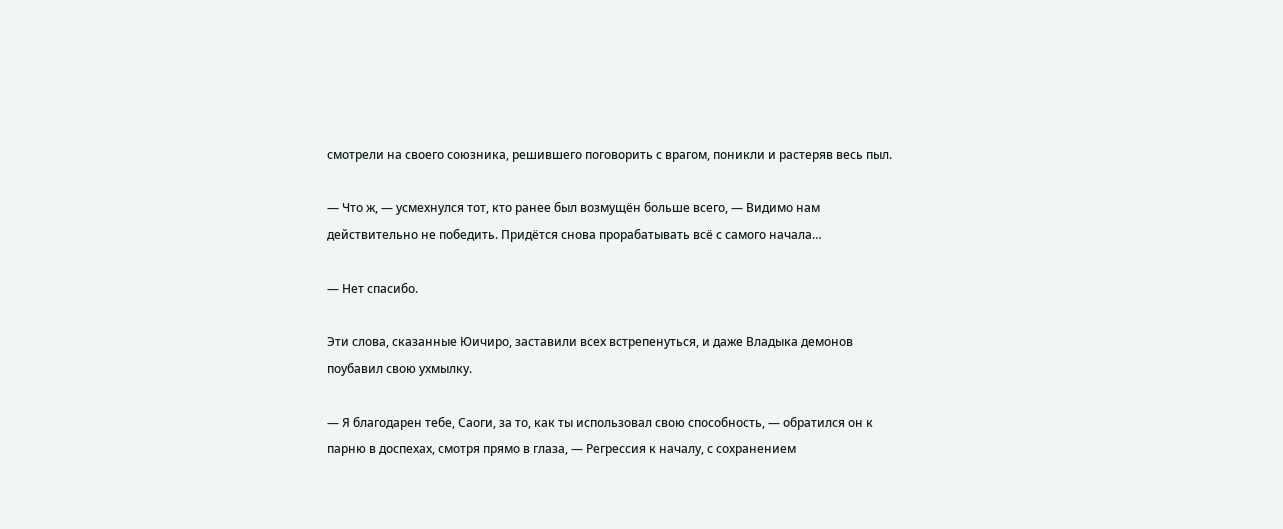смотрели на своего союзника, решившего поговорить с врагом, поникли и растеряв весь пыл.

— Что ж, — усмехнулся тот, кто ранее был возмущён больше всего, — Видимо нам действительно не победить. Придётся снова прорабатывать всё с самого начала…

— Нет спасибо.

Эти слова, сказанные Юичиро, заставили всех встрепенуться, и даже Владыка демонов поубавил свою ухмылку.

— Я благодарен тебе, Саоги, за то, как ты использовал свою способность, — обратился он к парню в доспехах, смотря прямо в глаза, — Регрессия к началу, с сохранением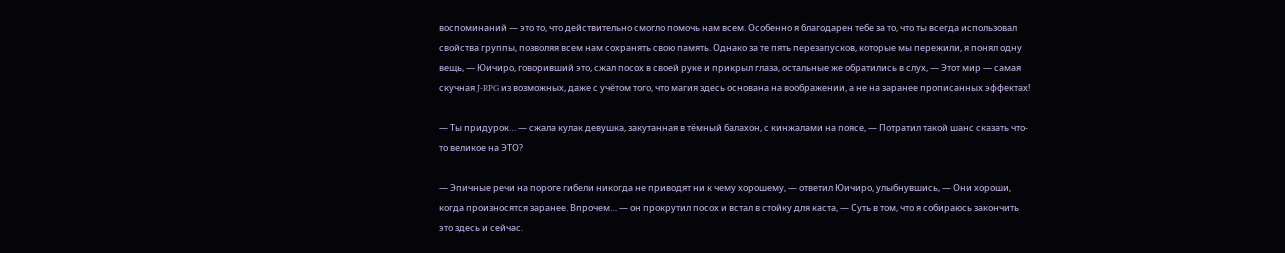воспоминаний — это то, что действительно смогло помочь нам всем. Особенно я благодарен тебе за то, что ты всегда использовал свойства группы, позволяя всем нам сохранять свою память. Однако за те пять перезапусков, которые мы пережили, я понял одну вещь, — Юичиро, говоривший это, сжал посох в своей руке и прикрыл глаза, остальные же обратились в слух, — Этот мир — самая скучная J-RPG из возможных, даже с учётом того, что магия здесь основана на воображении, а не на заранее прописанных эффектах!

— Ты придурок… — сжала кулак девушка, закутанная в тёмный балахон, с кинжалами на поясе, — Потратил такой шанс сказать что-то великое на ЭТО?

— Эпичные речи на пороге гибели никогда не приводят ни к чему хорошему, — ответил Юичиро, улыбнувшись, — Они хороши, когда произносятся заранее. Впрочем… — он прокрутил посох и встал в стойку для каста, — Суть в том, что я собираюсь закончить это здесь и сейчас.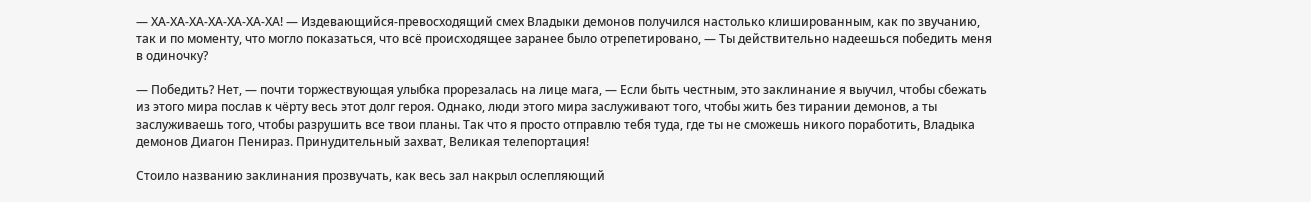— ХА-ХА-ХА-ХА-ХА-ХА-ХА! — Издевающийся-превосходящий смех Владыки демонов получился настолько клишированным, как по звучанию, так и по моменту, что могло показаться, что всё происходящее заранее было отрепетировано, — Ты действительно надеешься победить меня в одиночку?

— Победить? Нет, — почти торжествующая улыбка прорезалась на лице мага, — Если быть честным, это заклинание я выучил, чтобы сбежать из этого мира послав к чёрту весь этот долг героя. Однако, люди этого мира заслуживают того, чтобы жить без тирании демонов, а ты заслуживаешь того, чтобы разрушить все твои планы. Так что я просто отправлю тебя туда, где ты не сможешь никого поработить, Владыка демонов Диагон Пенираз. Принудительный захват, Великая телепортация!

Стоило названию заклинания прозвучать, как весь зал накрыл ослепляющий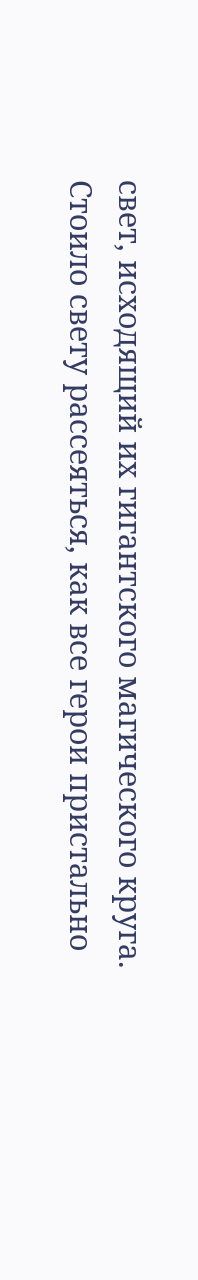свет, исходящий их гигантского магического круга. Стоило свету рассеяться, как все герои пристально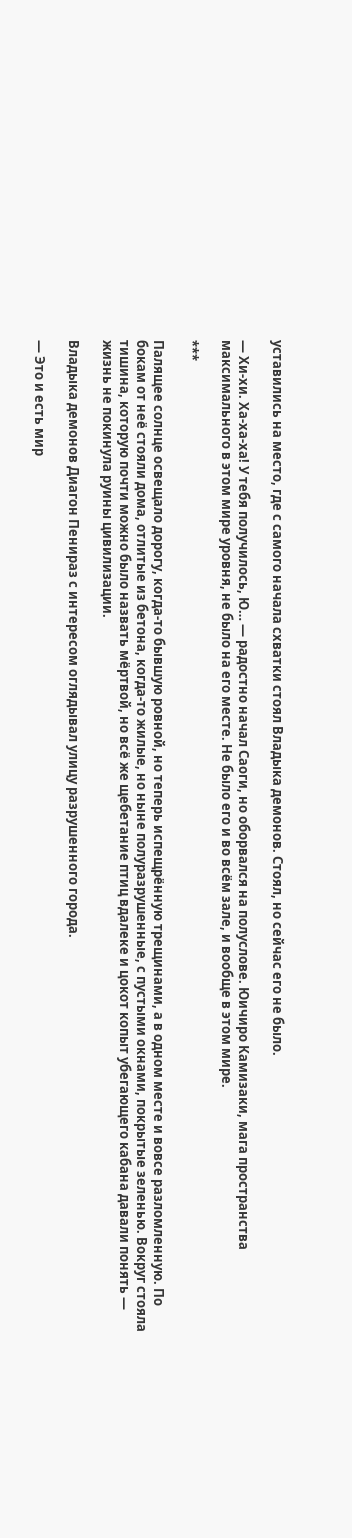уставились на место, где с самого начала схватки стоял Владыка демонов. Стоял, но сейчас его не было.

— Хи-хи. Ха-ха-ха! У тебя получилось, Ю… — радостно начал Саоги, но оборвался на полуслове. Юичиро Камизаки, мага пространства максимального в этом мире уровня, не было на его месте. Не было его и во всём зале, и вообще в этом мире.

***

Палящее солнце освещало дорогу, когда-то бывшую ровной, но теперь испещрённую трещинами, а в одном месте и вовсе разломленную. По бокам от неё стояли дома, отлитые из бетона, когда-то жилые, но ныне полуразрушенные, с пустыми окнами, покрытые зеленью. Вокруг стояла тишина, которую почти можно было назвать мёртвой, но всё же щебетание птиц вдалеке и цокот копыт убегающего кабана давали понять — жизнь не покинула руины цивилизации.

Владыка демонов Диагон Пенираз с интересом оглядывал улицу разрушенного города.

— Это и есть мир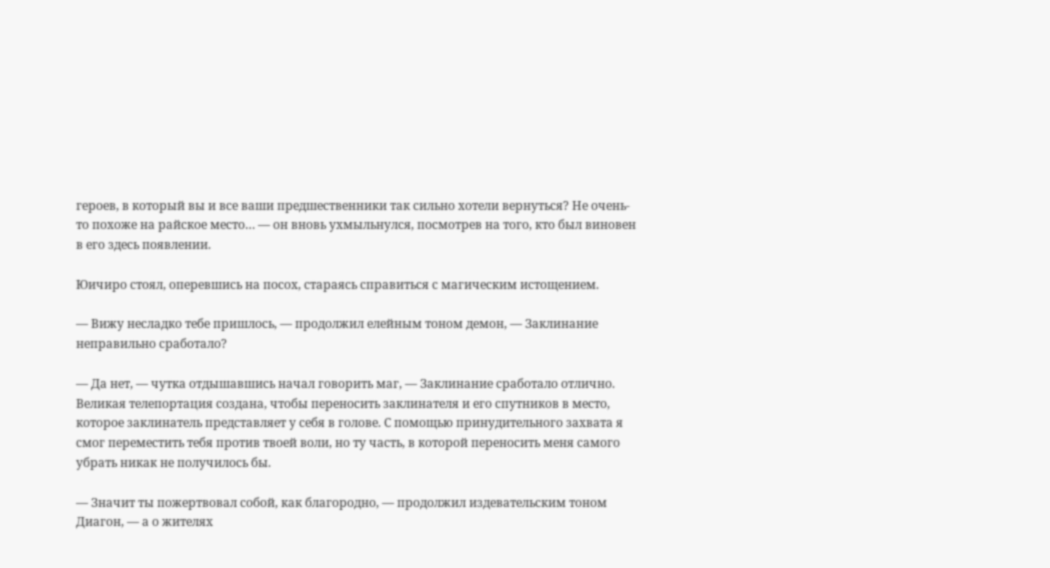героев, в который вы и все ваши предшественники так сильно хотели вернуться? Не очень-то похоже на райское место… — он вновь ухмыльнулся, посмотрев на того, кто был виновен в его здесь появлении.

Юичиро стоял, оперевшись на посох, стараясь справиться с магическим истощением.

— Вижу несладко тебе пришлось, — продолжил елейным тоном демон, — Заклинание неправильно сработало?

— Да нет, — чутка отдышавшись начал говорить маг, — Заклинание сработало отлично. Великая телепортация создана, чтобы переносить заклинателя и его спутников в место, которое заклинатель представляет у себя в голове. С помощью принудительного захвата я смог переместить тебя против твоей воли, но ту часть, в которой переносить меня самого убрать никак не получилось бы.

— Значит ты пожертвовал собой, как благородно, — продолжил издевательским тоном Диагон, — а о жителях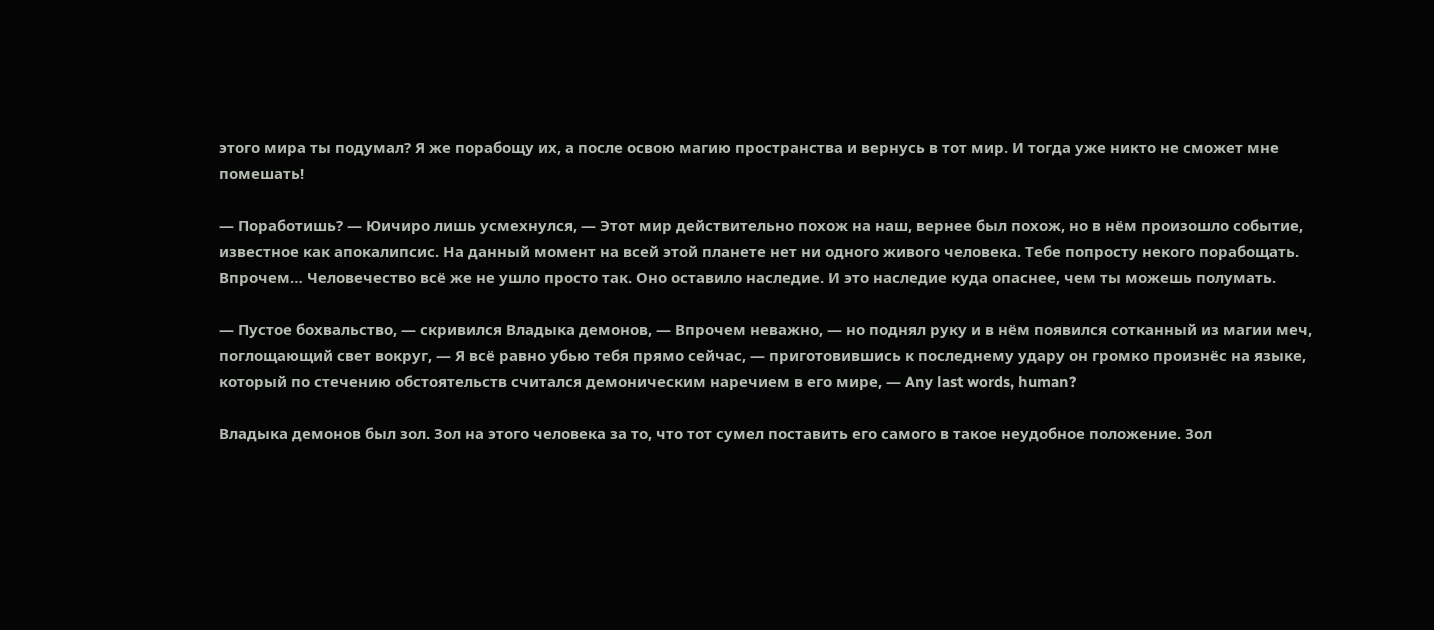этого мира ты подумал? Я же порабощу их, а после освою магию пространства и вернусь в тот мир. И тогда уже никто не сможет мне помешать!

— Поработишь? — Юичиро лишь усмехнулся, — Этот мир действительно похож на наш, вернее был похож, но в нём произошло событие, известное как апокалипсис. На данный момент на всей этой планете нет ни одного живого человека. Тебе попросту некого порабощать. Впрочем… Человечество всё же не ушло просто так. Оно оставило наследие. И это наследие куда опаснее, чем ты можешь полумать.

— Пустое бохвальство, — скривился Владыка демонов, — Впрочем неважно, — но поднял руку и в нём появился сотканный из магии меч, поглощающий свет вокруг, — Я всё равно убью тебя прямо сейчас, — приготовившись к последнему удару он громко произнёс на языке, который по стечению обстоятельств считался демоническим наречием в его мире, — Any last words, human?

Владыка демонов был зол. Зол на этого человека за то, что тот сумел поставить его самого в такое неудобное положение. Зол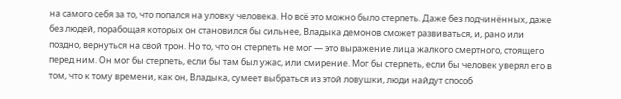на самого себя за то, что попался на уловку человека. Но всё это можно было стерпеть. Даже без подчинённых, даже без людей, порабощая которых он становился бы сильнее, Владыка демонов сможет развиваться, и, рано или поздно, вернуться на свой трон. Но то, что он стерпеть не мог — это выражение лица жалкого смертного, стоящего перед ним. Он мог бы стерпеть, если бы там был ужас, или смирение. Мог бы стерпеть, если бы человек уверял его в том, что к тому времени, как он, Владыка, сумеет выбраться из этой ловушки, люди найдут способ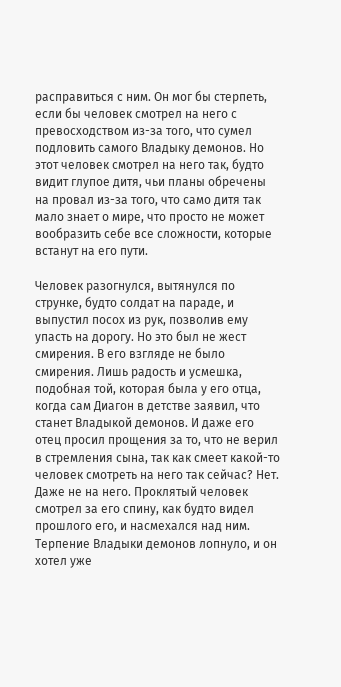расправиться с ним. Он мог бы стерпеть, если бы человек смотрел на него с превосходством из-за того, что сумел подловить самого Владыку демонов. Но этот человек смотрел на него так, будто видит глупое дитя, чьи планы обречены на провал из-за того, что само дитя так мало знает о мире, что просто не может вообразить себе все сложности, которые встанут на его пути.

Человек разогнулся, вытянулся по струнке, будто солдат на параде, и выпустил посох из рук, позволив ему упасть на дорогу. Но это был не жест смирения. В его взгляде не было смирения. Лишь радость и усмешка, подобная той, которая была у его отца, когда сам Диагон в детстве заявил, что станет Владыкой демонов. И даже его отец просил прощения за то, что не верил в стремления сына, так как смеет какой-то человек смотреть на него так сейчас? Нет. Даже не на него. Проклятый человек смотрел за его спину, как будто видел прошлого его, и насмехался над ним. Терпение Владыки демонов лопнуло, и он хотел уже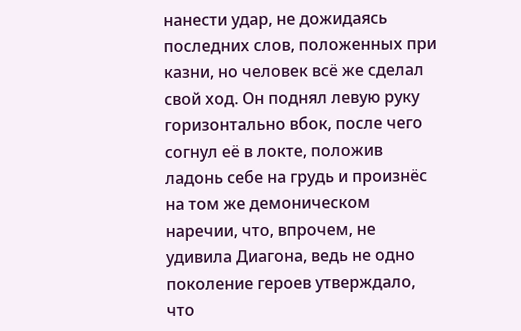нанести удар, не дожидаясь последних слов, положенных при казни, но человек всё же сделал свой ход. Он поднял левую руку горизонтально вбок, после чего согнул её в локте, положив ладонь себе на грудь и произнёс на том же демоническом наречии, что, впрочем, не удивила Диагона, ведь не одно поколение героев утверждало, что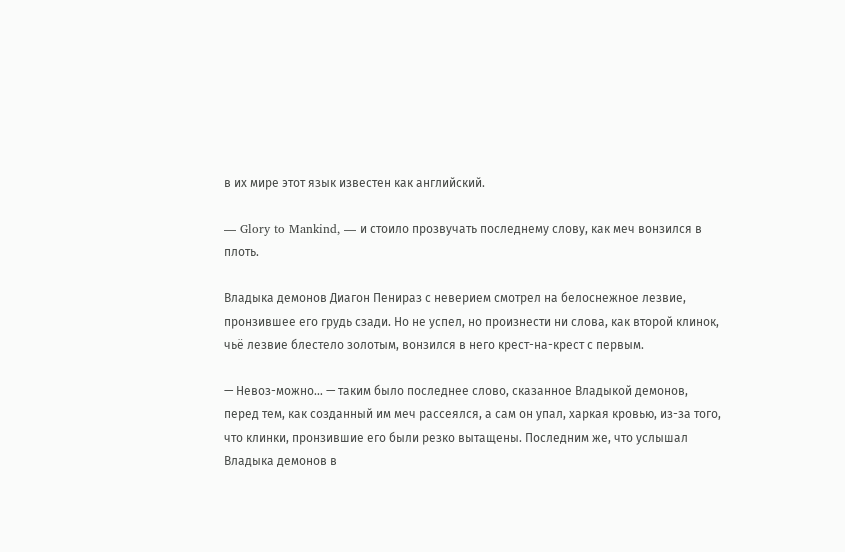в их мире этот язык известен как английский.

— Glory to Mankind, — и стоило прозвучать последнему слову, как меч вонзился в плоть.

Владыка демонов Диагон Пенираз с неверием смотрел на белоснежное лезвие, пронзившее его грудь сзади. Но не успел, но произнести ни слова, как второй клинок, чьё лезвие блестело золотым, вонзился в него крест-на-крест с первым.

— Невоз-можно… — таким было последнее слово, сказанное Владыкой демонов, перед тем, как созданный им меч рассеялся, а сам он упал, харкая кровью, из-за того, что клинки, пронзившие его были резко вытащены. Последним же, что услышал Владыка демонов в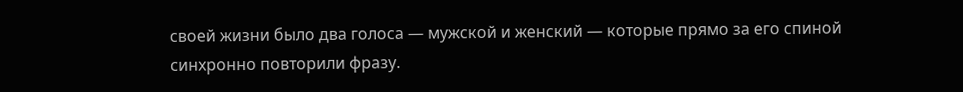своей жизни было два голоса — мужской и женский — которые прямо за его спиной синхронно повторили фразу.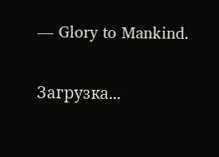— Glory to Mankind.

Загрузка...